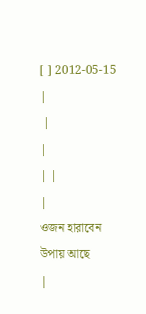[ ] 2012-05-15 |
 |
|
| |
|
ওজন হারাবেন উপায় আছে
|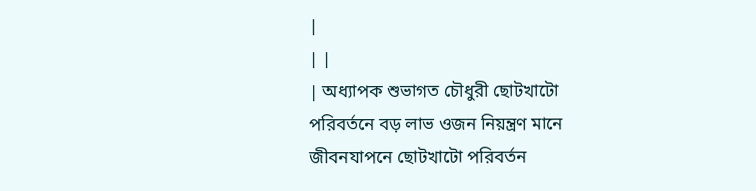|
| |
| অধ্যাপক শুভাগত চৌধুরী ছোটখাটো পরিবর্তনে বড় লাভ ওজন নিয়ন্ত্রণ মানে জীবনযাপনে ছোটখাটো পরিবর্তন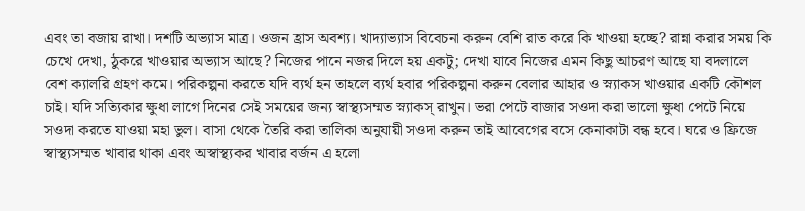এবং তা বজায় রাখা। দশটি অভ্যাস মাত্র। ওজন হ্রাস অবশ্য। খাদ্যাভ্যাস বিবেচনা করুন বেশি রাত করে কি খাওয়া হচ্ছে? রান্না করার সময় কি চেখে দেখা, ঠুকরে খাওয়ার অভ্যাস আছে? নিজের পানে নজর দিলে হয় একটু; দেখা যাবে নিজের এমন কিছু আচরণ আছে যা বদলালে বেশ ক্যালরি গ্রহণ কমে। পরিকল্পনা করতে যদি ব্যর্থ হন তাহলে ব্যর্থ হবার পরিকল্পনা করুন বেলার আহার ও স্ন্যাকস খাওয়ার একটি কৌশল চাই। যদি সত্যিকার ক্ষুধা লাগে দিনের সেই সময়ের জন্য স্বাস্থ্যসম্মত স্ন্যাকস্ রাখুন। ভরা পেটে বাজার সওদা করা ভালো ক্ষুধা পেটে নিয়ে সওদা করতে যাওয়া মহা ভুল। বাসা থেকে তৈরি করা তালিকা অনুযায়ী সওদা করুন তাই আবেগের বসে কেনাকাটা বন্ধ হবে। ঘরে ও ফ্রিজে স্বাস্থ্যসম্মত খাবার থাকা এবং অস্বাস্থ্যকর খাবার বর্জন এ হলো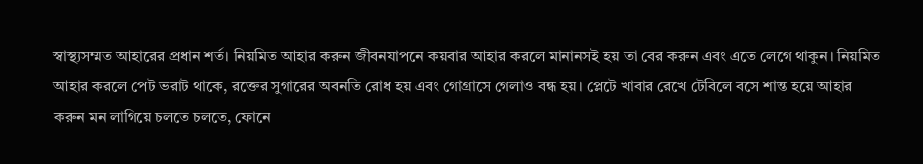স্বাস্থ্যসম্মত আহারের প্রধান শর্ত। নিয়মিত আহার করুন জীবনযাপনে কয়বার আহার করলে মানানসই হয় তা বের করুন এবং এতে লেগে থাকুন। নিয়মিত আহার করলে পেট ভরাট থাকে, রক্তের সুগারের অবনতি রোধ হয় এবং গোগ্রাসে গেলাও বন্ধ হয়। প্লেটে খাবার রেখে টেবিলে বসে শান্ত হয়ে আহার করুন মন লাগিয়ে চলতে চলতে, ফোনে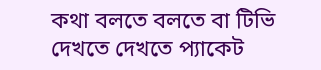কথা বলতে বলতে বা টিভি দেখতে দেখতে প্যাকেট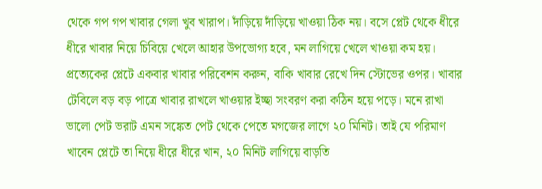থেকে গপ গপ খাবার গেলা খুব খারাপ। দাঁড়িয়ে দাঁড়িয়ে খাওয়া ঠিক নয়। বসে প্লেট থেকে ধীরে ধীরে খাবার নিয়ে চিবিয়ে খেলে আহার উপভোগ্য হবে, মন লাগিয়ে খেলে খাওয়া কম হয়। প্রত্যেকের প্লেটে একবার খাবার পরিবেশন করুন, বাকি খাবার রেখে দিন স্টোভের ওপর। খাবার টেবিলে বড় বড় পাত্রে খাবার রাখলে খাওয়ার ইচ্ছা সংবরণ করা কঠিন হয়ে পড়ে। মনে রাখা ভালো পেট ভরাট এমন সঙ্কেত পেট থেকে পেতে মগজের লাগে ২০ মিনিট। তাই যে পরিমাণ খাবেন প্লেটে তা নিয়ে ধীরে ধীরে খান, ২০ মিনিট লাগিয়ে বাড়তি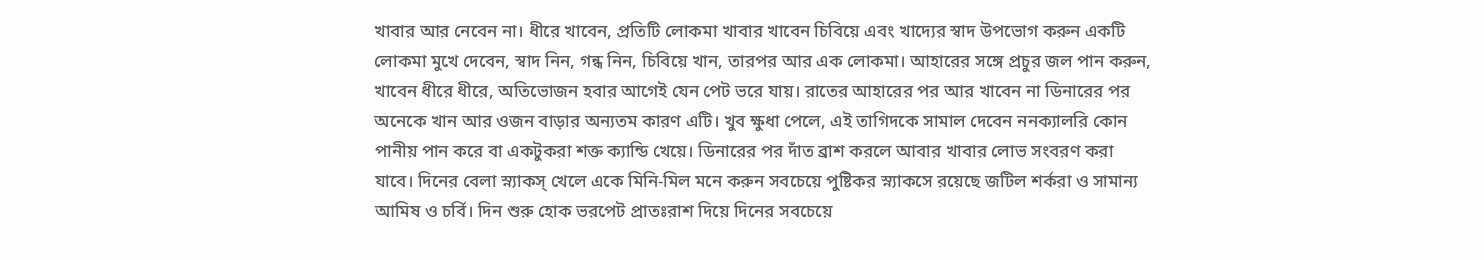খাবার আর নেবেন না। ধীরে খাবেন, প্রতিটি লোকমা খাবার খাবেন চিবিয়ে এবং খাদ্যের স্বাদ উপভোগ করুন একটি লোকমা মুখে দেবেন, স্বাদ নিন, গন্ধ নিন, চিবিয়ে খান, তারপর আর এক লোকমা। আহারের সঙ্গে প্রচুর জল পান করুন, খাবেন ধীরে ধীরে, অতিভোজন হবার আগেই যেন পেট ভরে যায়। রাতের আহারের পর আর খাবেন না ডিনারের পর অনেকে খান আর ওজন বাড়ার অন্যতম কারণ এটি। খুব ক্ষুধা পেলে, এই তাগিদকে সামাল দেবেন ননক্যালরি কোন পানীয় পান করে বা একটুকরা শক্ত ক্যান্ডি খেয়ে। ডিনারের পর দাঁত ব্রাশ করলে আবার খাবার লোভ সংবরণ করা যাবে। দিনের বেলা স্ন্যাকস্ খেলে একে মিনি-মিল মনে করুন সবচেয়ে পুষ্টিকর স্ন্যাকসে রয়েছে জটিল শর্করা ও সামান্য আমিষ ও চর্বি। দিন শুরু হোক ভরপেট প্রাতঃরাশ দিয়ে দিনের সবচেয়ে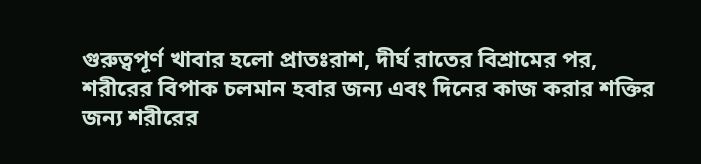গুরুত্বপূর্ণ খাবার হলো প্রাতঃরাশ, দীর্ঘ রাতের বিশ্রামের পর, শরীরের বিপাক চলমান হবার জন্য এবং দিনের কাজ করার শক্তির জন্য শরীরের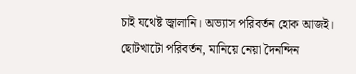চাই যথেষ্ট জ্বালানি। অভ্যাস পরিবর্তন হোক আজই। ছোটখাটো পরিবর্তন, মানিয়ে নেয়া দৈনন্দিন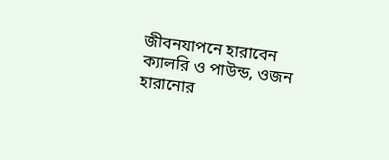জীবনযাপনে হারাবেন ক্যালরি ও পাউন্ড, ওজন হারানোর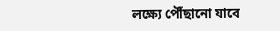লক্ষ্যে পৌঁছানো যাবে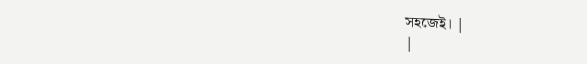সহজেই। |
|